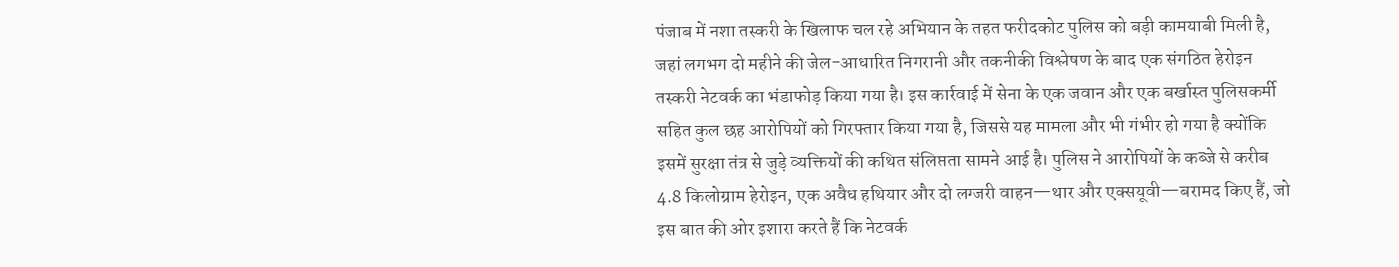पंजाब में नशा तस्करी के खिलाफ चल रहे अभियान के तहत फरीदकोट पुलिस को बड़ी कामयाबी मिली है, जहां लगभग दो महीने की जेल-आधारित निगरानी और तकनीकी विश्लेषण के बाद एक संगठित हेरोइन तस्करी नेटवर्क का भंडाफोड़ किया गया है। इस कार्रवाई में सेना के एक जवान और एक बर्खास्त पुलिसकर्मी सहित कुल छह आरोपियों को गिरफ्तार किया गया है, जिससे यह मामला और भी गंभीर हो गया है क्योंकि इसमें सुरक्षा तंत्र से जुड़े व्यक्तियों की कथित संलिप्तता सामने आई है। पुलिस ने आरोपियों के कब्जे से करीब 4.8 किलोग्राम हेरोइन, एक अवैध हथियार और दो लग्जरी वाहन—थार और एक्सयूवी—बरामद किए हैं, जो इस बात की ओर इशारा करते हैं कि नेटवर्क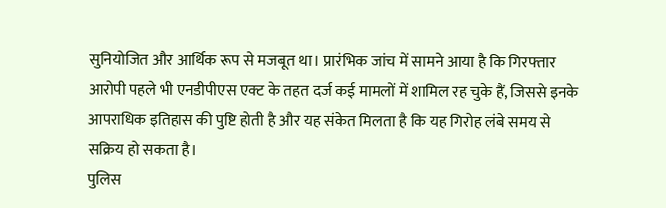सुनियोजित और आर्थिक रूप से मजबूत था। प्रारंभिक जांच में सामने आया है कि गिरफ्तार आरोपी पहले भी एनडीपीएस एक्ट के तहत दर्ज कई मामलों में शामिल रह चुके हैं, जिससे इनके आपराधिक इतिहास की पुष्टि होती है और यह संकेत मिलता है कि यह गिरोह लंबे समय से सक्रिय हो सकता है।
पुलिस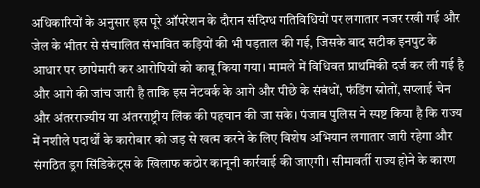अधिकारियों के अनुसार इस पूरे ऑपरेशन के दौरान संदिग्ध गतिविधियों पर लगातार नजर रखी गई और जेल के भीतर से संचालित संभावित कड़ियों की भी पड़ताल की गई, जिसके बाद सटीक इनपुट के आधार पर छापेमारी कर आरोपियों को काबू किया गया। मामले में विधिवत प्राथमिकी दर्ज कर ली गई है और आगे की जांच जारी है ताकि इस नेटवर्क के आगे और पीछे के संबंधों, फंडिंग स्रोतों, सप्लाई चेन और अंतरराज्यीय या अंतरराष्ट्रीय लिंक की पहचान की जा सके। पंजाब पुलिस ने स्पष्ट किया है कि राज्य में नशीले पदार्थों के कारोबार को जड़ से खत्म करने के लिए विशेष अभियान लगातार जारी रहेगा और संगठित ड्रग सिंडिकेट्स के खिलाफ कठोर कानूनी कार्रवाई की जाएगी। सीमावर्ती राज्य होने के कारण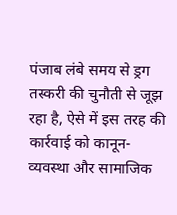पंजाब लंबे समय से ड्रग तस्करी की चुनौती से जूझ रहा है, ऐसे में इस तरह की कार्रवाई को कानून-व्यवस्था और सामाजिक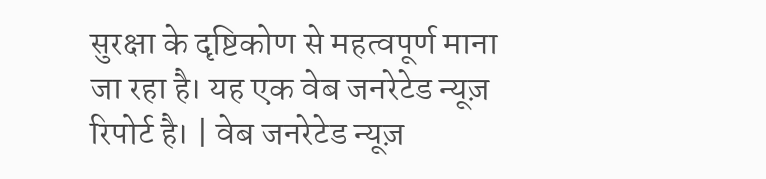सुरक्षा के दृष्टिकोण से महत्वपूर्ण माना जा रहा है। यह एक वेब जनरेटेड न्यूज़ रिपोर्ट है। | वेब जनरेटेड न्यूज़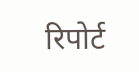रिपोर्ट